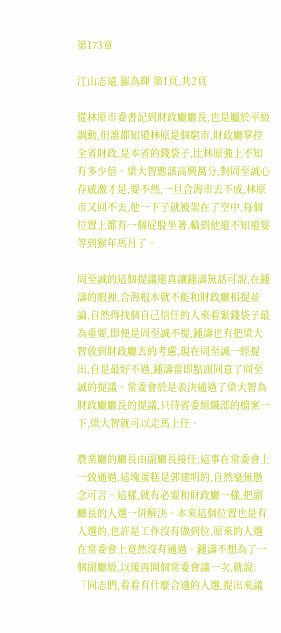第173章

江山志遠 羅為輝 第1頁,共2頁

從林原市委書記到財政廳廳長,也是屬於平級調動,但誰都知道林原是個窮市,財政廳掌控全省財政,是本省的錢袋子,比林原強上不知有多少倍。梁大智應該高興萬分,對周至誠心存感激才是,要不然,一旦合海市去不成,林原市又回不去,他一下子就被架在了空中,每個位置上都有一個屁股坐著,輪到他還不知道要等到猴年馬月了。

周至誠的這個提議還真讓鍾濤無話可說,在鍾濤的眼裡,合海根本就不能和財政廳相提並論,自然得找個自己信任的人來看緊錢袋子最為重要,即便是周至誠不提,鍾濤也有把梁大智放到財政廳去的考慮,現在周至誠一經提出,自是最好不過,鍾濤當即點頭同意了周至誠的提議。常委會於是表決通過了梁大智為財政廳廳長的提議,只待省委組織部的檔案一下,梁大智就可以走馬上任。

農業廳的廳長由副廳長接任,這事在常委會上一致通過,這塊蛋糕是郭建明的,自然毫無懸念可言。這樣,就有必要和財政廳一樣,把副廳長的人選一併解決。本來這個位置也是有人選的,也許是工作沒有做到位,原來的人選在常委會上竟然沒有通過。鍾濤不想為了一個副廳級,以後再開個常委會議一次,就說:「同志們,看看有什麼合適的人選,提出來議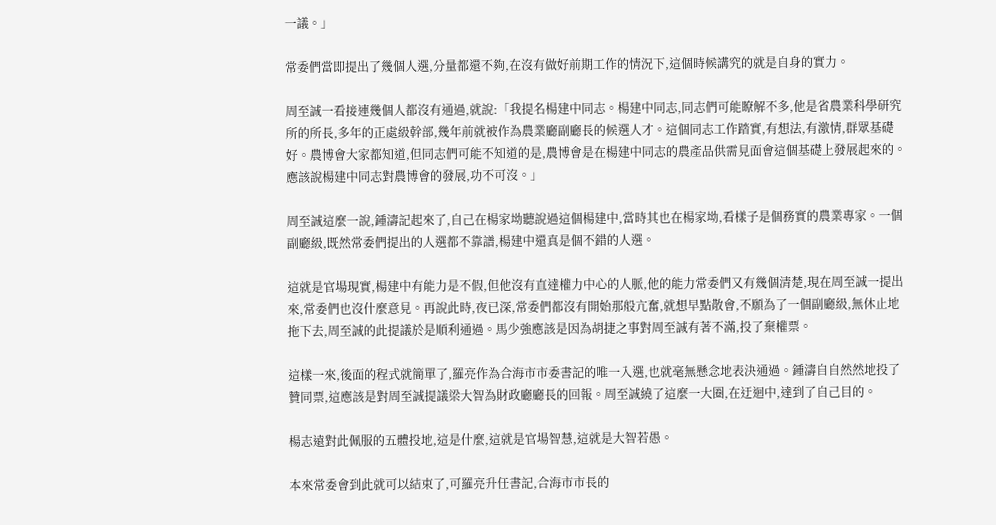一議。」

常委們當即提出了幾個人選,分量都還不夠,在沒有做好前期工作的情況下,這個時候講究的就是自身的實力。

周至誠一看接連幾個人都沒有通過,就說:「我提名楊建中同志。楊建中同志,同志們可能瞭解不多,他是省農業科學研究所的所長,多年的正處級幹部,幾年前就被作為農業廳副廳長的候選人才。這個同志工作踏實,有想法,有激情,群眾基礎好。農博會大家都知道,但同志們可能不知道的是,農博會是在楊建中同志的農產品供需見面會這個基礎上發展起來的。應該說楊建中同志對農博會的發展,功不可沒。」

周至誠這麼一說,鍾濤記起來了,自己在楊家坳聽說過這個楊建中,當時其也在楊家坳,看樣子是個務實的農業專家。一個副廳級,既然常委們提出的人選都不靠譜,楊建中還真是個不錯的人選。

這就是官場現實,楊建中有能力是不假,但他沒有直達權力中心的人脈,他的能力常委們又有幾個清楚,現在周至誠一提出來,常委們也沒什麼意見。再說此時,夜已深,常委們都沒有開始那般亢奮,就想早點散會,不願為了一個副廳級,無休止地拖下去,周至誠的此提議於是順利通過。馬少強應該是因為胡捷之事對周至誠有著不滿,投了棄權票。

這樣一來,後面的程式就簡單了,羅亮作為合海市市委書記的唯一入選,也就毫無懸念地表決通過。鍾濤自自然然地投了贊同票,這應該是對周至誠提議梁大智為財政廳廳長的回報。周至誠繞了這麼一大圈,在迂迴中,達到了自己目的。

楊志遠對此佩服的五體投地,這是什麼,這就是官場智慧,這就是大智若愚。

本來常委會到此就可以結束了,可羅亮升任書記,合海市市長的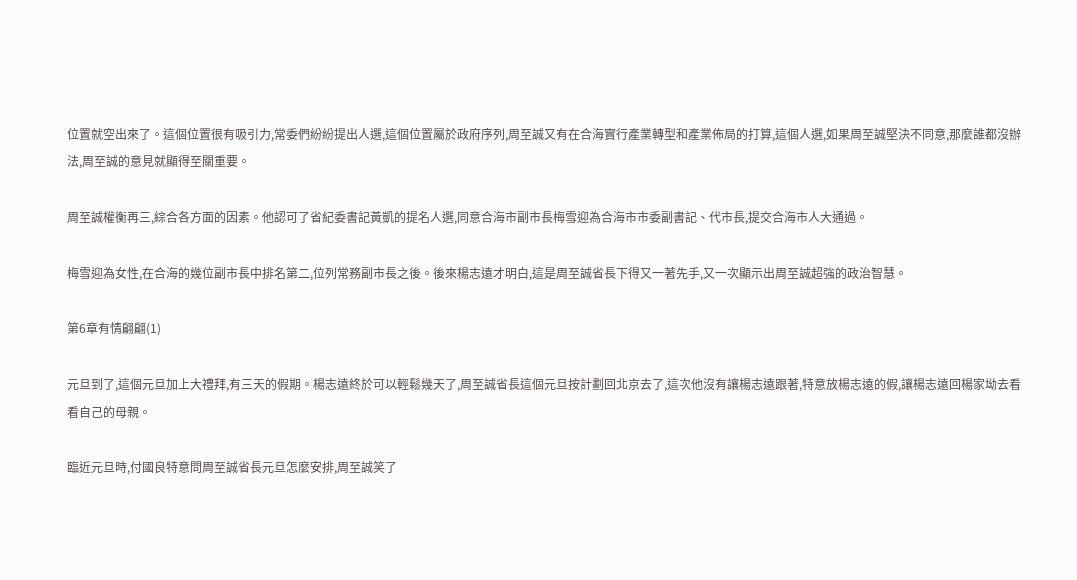位置就空出來了。這個位置很有吸引力,常委們紛紛提出人選,這個位置屬於政府序列,周至誠又有在合海實行產業轉型和產業佈局的打算,這個人選,如果周至誠堅決不同意,那麼誰都沒辦法,周至誠的意見就顯得至關重要。

周至誠權衡再三,綜合各方面的因素。他認可了省紀委書記黃凱的提名人選,同意合海市副市長梅雪迎為合海市市委副書記、代市長,提交合海市人大通過。

梅雪迎為女性,在合海的幾位副市長中排名第二,位列常務副市長之後。後來楊志遠才明白,這是周至誠省長下得又一著先手,又一次顯示出周至誠超強的政治智慧。

第6章有情翩翩(1)

元旦到了,這個元旦加上大禮拜,有三天的假期。楊志遠終於可以輕鬆幾天了,周至誠省長這個元旦按計劃回北京去了,這次他沒有讓楊志遠跟著,特意放楊志遠的假,讓楊志遠回楊家坳去看看自己的母親。

臨近元旦時,付國良特意問周至誠省長元旦怎麼安排,周至誠笑了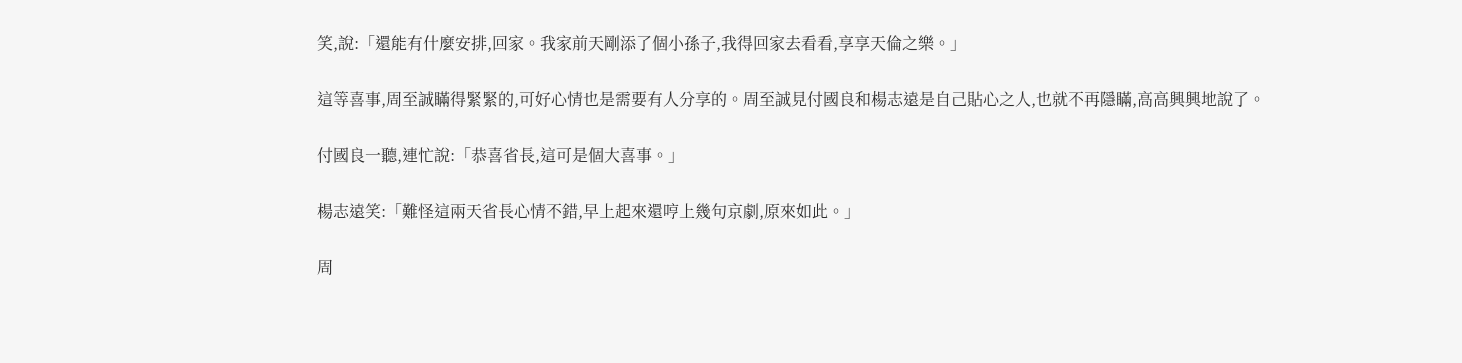笑,說:「還能有什麼安排,回家。我家前天剛添了個小孫子,我得回家去看看,享享天倫之樂。」

這等喜事,周至誠瞞得緊緊的,可好心情也是需要有人分享的。周至誠見付國良和楊志遠是自己貼心之人,也就不再隱瞞,高高興興地說了。

付國良一聽,連忙說:「恭喜省長,這可是個大喜事。」

楊志遠笑:「難怪這兩天省長心情不錯,早上起來還哼上幾句京劇,原來如此。」

周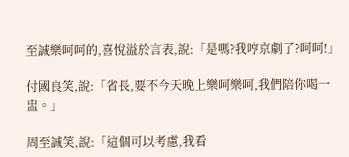至誠樂呵呵的,喜悅溢於言表,說:「是嗎?我哼京劇了?呵呵!」

付國良笑,說:「省長,要不今天晚上樂呵樂呵,我們陪你喝一盅。」

周至誠笑,說:「這個可以考慮,我看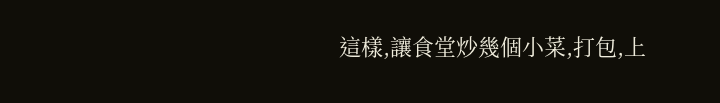這樣,讓食堂炒幾個小菜,打包,上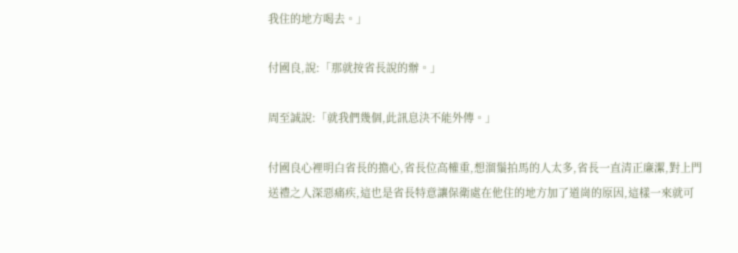我住的地方喝去。」

付國良,說:「那就按省長說的辦。」

周至誠說:「就我們幾個,此訊息決不能外傳。」

付國良心裡明白省長的擔心,省長位高權重,想溜鬚拍馬的人太多,省長一直清正廉潔,對上門送禮之人深惡痛疾,這也是省長特意讓保衛處在他住的地方加了道崗的原因,這樣一來就可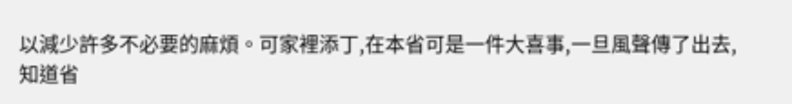以減少許多不必要的麻煩。可家裡添丁,在本省可是一件大喜事,一旦風聲傳了出去,知道省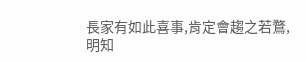長家有如此喜事,肯定會趨之若鶩,明知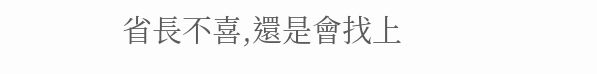省長不喜,還是會找上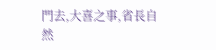門去,大喜之事,省長自然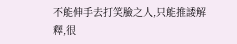不能伸手去打笑臉之人,只能推諉解釋,很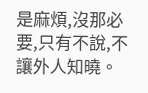是麻煩,沒那必要,只有不說,不讓外人知曉。